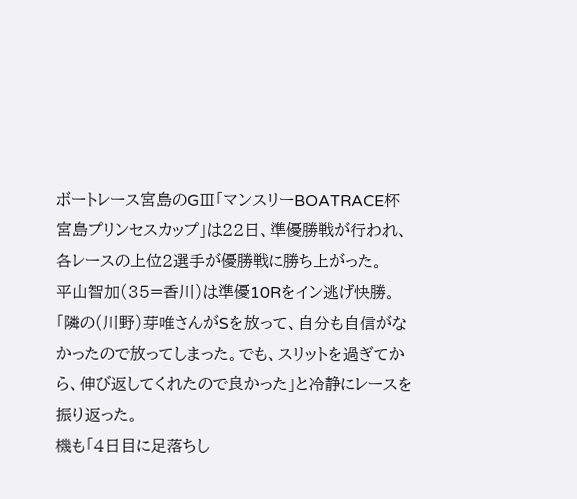ボートレース宮島のGⅢ「マンスリーBOATRACE杯宮島プリンセスカップ」は22日、準優勝戦が行われ、各レースの上位2選手が優勝戦に勝ち上がった。
平山智加(35=香川)は準優10Rをイン逃げ快勝。「隣の(川野)芽唯さんがSを放って、自分も自信がなかったので放ってしまった。でも、スリットを過ぎてから、伸び返してくれたので良かった」と冷静にレースを振り返った。
機も「4日目に足落ちし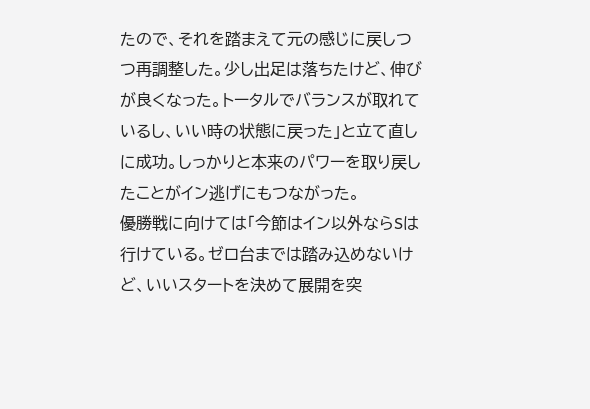たので、それを踏まえて元の感じに戻しつつ再調整した。少し出足は落ちたけど、伸びが良くなった。トータルでバランスが取れているし、いい時の状態に戻った」と立て直しに成功。しっかりと本来のパワーを取り戻したことがイン逃げにもつながった。
優勝戦に向けては「今節はイン以外ならSは行けている。ゼロ台までは踏み込めないけど、いいスタートを決めて展開を突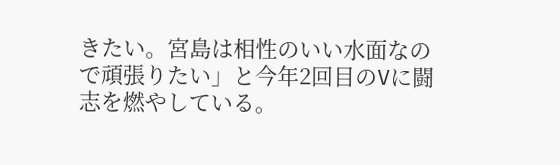きたい。宮島は相性のいい水面なので頑張りたい」と今年2回目のVに闘志を燃やしている。